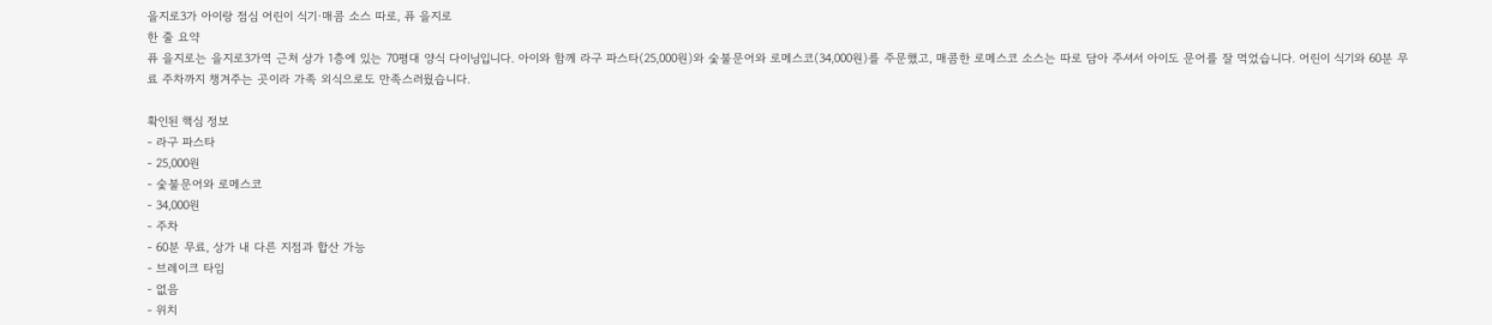을지로3가 아이랑 점심 어린이 식기·매콤 소스 따로, 퓨 을지로
한 줄 요약
퓨 을지로는 을지로3가역 근처 상가 1층에 있는 70평대 양식 다이닝입니다. 아이와 함께 라구 파스타(25,000원)와 숯불문어와 로메스코(34,000원)를 주문했고, 매콤한 로메스코 소스는 따로 담아 주셔서 아이도 문어를 잘 먹었습니다. 어린이 식기와 60분 무료 주차까지 챙겨주는 곳이라 가족 외식으로도 만족스러웠습니다.

확인된 핵심 정보
- 라구 파스타
- 25,000원
- 숯불문어와 로메스코
- 34,000원
- 주차
- 60분 무료, 상가 내 다른 지점과 합산 가능
- 브레이크 타임
- 없음
- 위치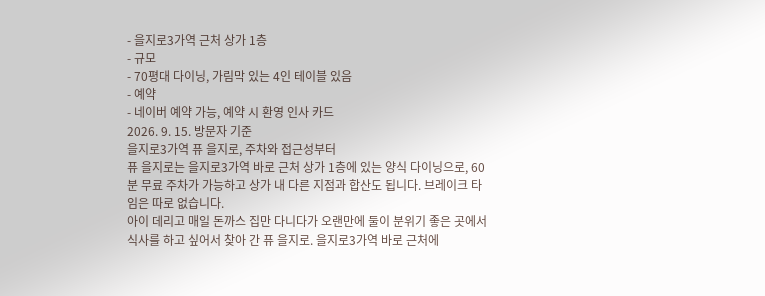- 을지로3가역 근처 상가 1층
- 규모
- 70평대 다이닝, 가림막 있는 4인 테이블 있음
- 예약
- 네이버 예약 가능, 예약 시 환영 인사 카드
2026. 9. 15. 방문자 기준
을지로3가역 퓨 을지로, 주차와 접근성부터
퓨 을지로는 을지로3가역 바로 근처 상가 1층에 있는 양식 다이닝으로, 60분 무료 주차가 가능하고 상가 내 다른 지점과 합산도 됩니다. 브레이크 타임은 따로 없습니다.
아이 데리고 매일 돈까스 집만 다니다가 오랜만에 둘이 분위기 좋은 곳에서 식사를 하고 싶어서 찾아 간 퓨 을지로. 을지로3가역 바로 근처에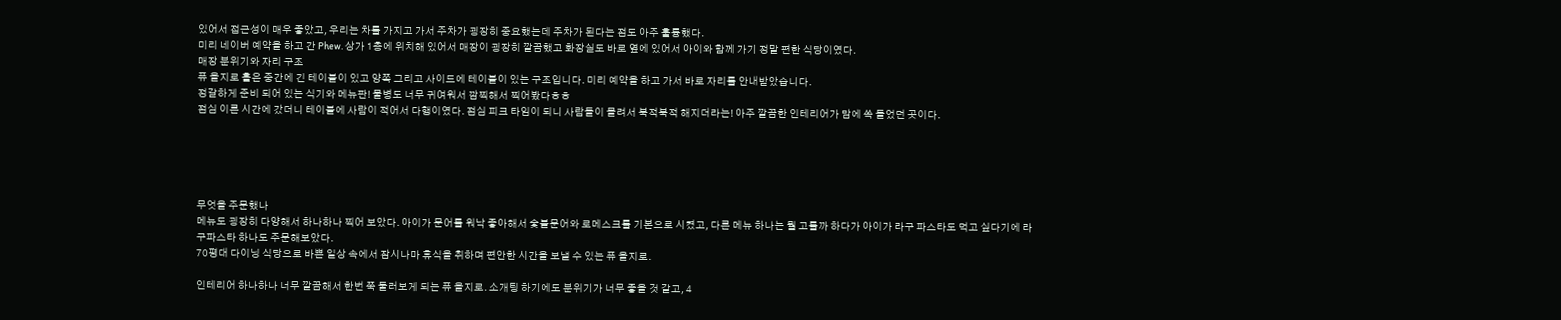있어서 접근성이 매우 좋았고, 우리는 차를 가지고 가서 주차가 굉장히 중요했는데 주차가 된다는 점도 아주 훌륭했다.
미리 네이버 예약을 하고 간 Phew. 상가 1층에 위치해 있어서 매장이 굉장히 깔끔했고 화장실도 바로 옆에 있어서 아이와 함께 가기 정말 편한 식당이였다.
매장 분위기와 자리 구조
퓨 을지로 홀은 중간에 긴 테이블이 있고 양쪽 그리고 사이드에 테이블이 있는 구조입니다. 미리 예약을 하고 가서 바로 자리를 안내받았습니다.
정갈하게 준비 되어 있는 식기와 메뉴판! 물병도 너무 귀여워서 깜찍해서 찍어봤다ㅎㅎ
점심 이른 시간에 갔더니 테이블에 사람이 적어서 다행이였다. 점심 피크 타임이 되니 사람들이 몰려서 북적북적 해지더라는! 아주 깔끔한 인테리어가 맘에 쏙 들었던 곳이다.





무엇을 주문했나
메뉴도 굉장히 다양해서 하나하나 찍어 보았다. 아이가 문어를 워낙 좋아해서 숯불문어와 로메스크를 기본으로 시켰고, 다른 메뉴 하나는 뭘 고를까 하다가 아이가 라구 파스타도 먹고 싶다기에 라구파스타 하나도 주문해보았다.
70평대 다이닝 식당으로 바쁜 일상 속에서 잠시나마 휴식을 취하며 편안한 시간을 보낼 수 있는 퓨 을지로.

인테리어 하나하나 너무 깔끔해서 한번 쭉 둘러보게 되는 퓨 을지로. 소개팅 하기에도 분위기가 너무 좋을 것 같고, 4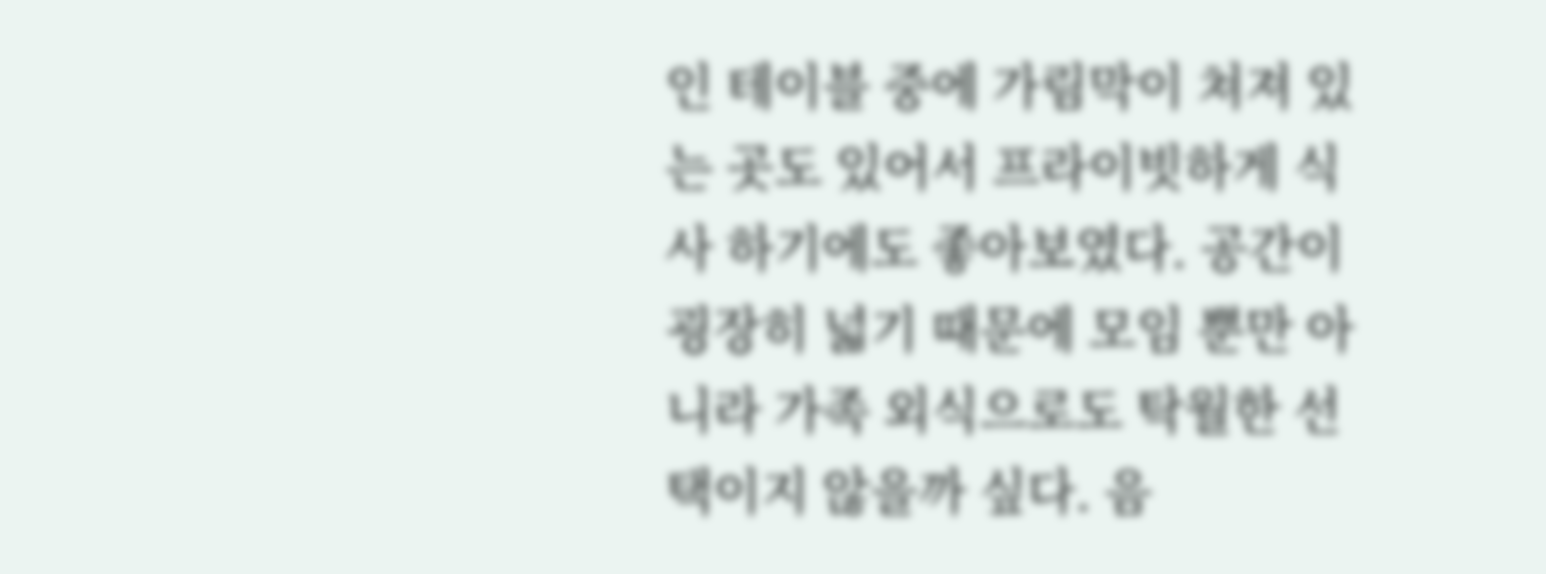인 테이블 중에 가림막이 쳐져 있는 곳도 있어서 프라이빗하게 식사 하기에도 좋아보였다. 공간이 굉장히 넓기 때문에 모임 뿐만 아니라 가족 외식으로도 탁월한 선택이지 않을까 싶다. 음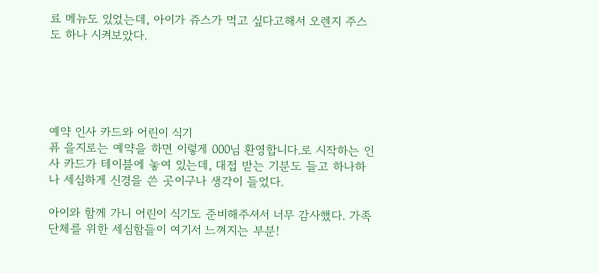료 메뉴도 있었는데, 아이가 쥬스가 먹고 싶다고해서 오렌지 주스도 하나 시켜보았다.





예약 인사 카드와 어린이 식기
퓨 을지로는 예약을 하면 이렇게 000님 환영합니다.로 시작하는 인사 카드가 테이블에 놓여 있는데, 대접 받는 기분도 들고 하나하나 세심하게 신경을 쓴 곳이구나 생각이 들었다.

아이와 함께 가니 어린이 식기도 준비해주셔서 너무 감사했다. 가족 단체를 위한 세심함들이 여기서 느껴지는 부분!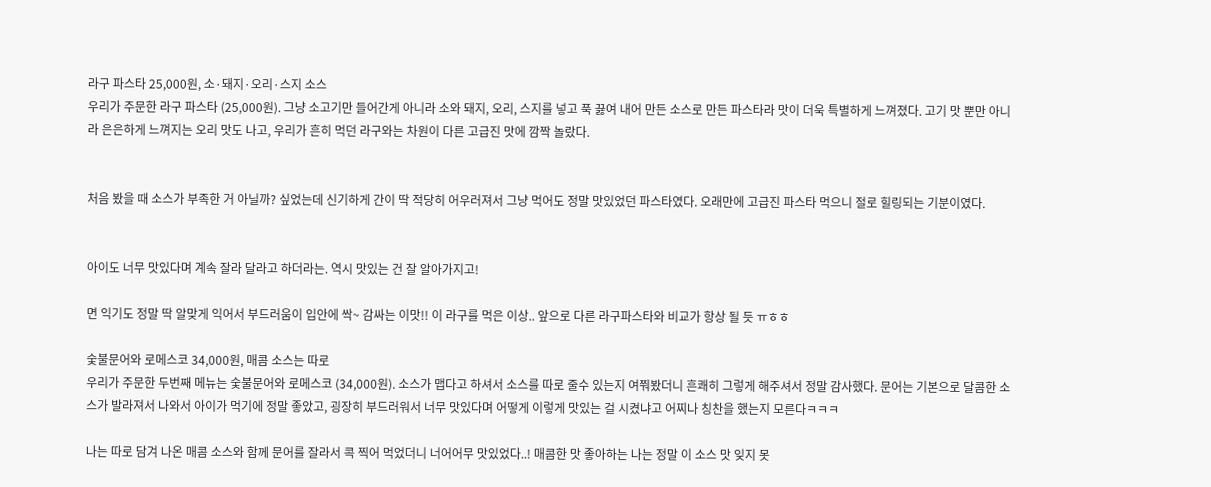라구 파스타 25,000원, 소·돼지·오리·스지 소스
우리가 주문한 라구 파스타 (25,000원). 그냥 소고기만 들어간게 아니라 소와 돼지, 오리, 스지를 넣고 푹 끓여 내어 만든 소스로 만든 파스타라 맛이 더욱 특별하게 느껴졌다. 고기 맛 뿐만 아니라 은은하게 느껴지는 오리 맛도 나고, 우리가 흔히 먹던 라구와는 차원이 다른 고급진 맛에 깜짝 놀랐다.


처음 봤을 때 소스가 부족한 거 아닐까? 싶었는데 신기하게 간이 딱 적당히 어우러져서 그냥 먹어도 정말 맛있었던 파스타였다. 오래만에 고급진 파스타 먹으니 절로 힐링되는 기분이였다.


아이도 너무 맛있다며 계속 잘라 달라고 하더라는. 역시 맛있는 건 잘 알아가지고!

면 익기도 정말 딱 알맞게 익어서 부드러움이 입안에 싹~ 감싸는 이맛!! 이 라구를 먹은 이상.. 앞으로 다른 라구파스타와 비교가 항상 될 듯 ㅠㅎㅎ

숯불문어와 로메스코 34,000원, 매콤 소스는 따로
우리가 주문한 두번째 메뉴는 숯불문어와 로메스코 (34,000원). 소스가 맵다고 하셔서 소스를 따로 줄수 있는지 여쭤봤더니 흔쾌히 그렇게 해주셔서 정말 감사했다. 문어는 기본으로 달콤한 소스가 발라져서 나와서 아이가 먹기에 정말 좋았고, 굉장히 부드러워서 너무 맛있다며 어떻게 이렇게 맛있는 걸 시켰냐고 어찌나 칭찬을 했는지 모른다ㅋㅋㅋ

나는 따로 담겨 나온 매콤 소스와 함께 문어를 잘라서 콕 찍어 먹었더니 너어어무 맛있었다..! 매콤한 맛 좋아하는 나는 정말 이 소스 맛 잊지 못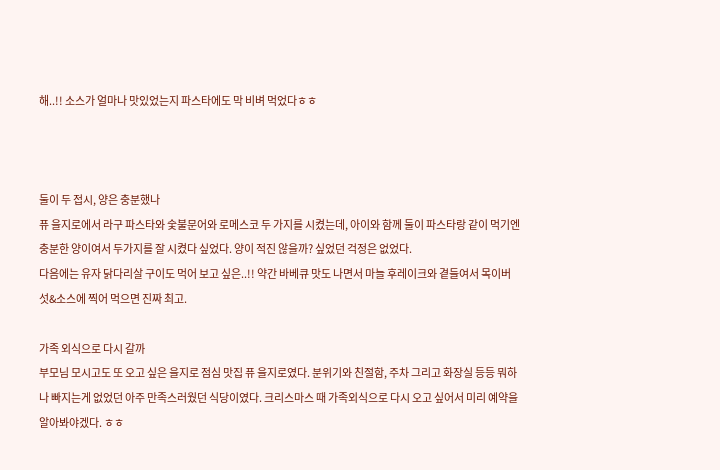해..!! 소스가 얼마나 맛있었는지 파스타에도 막 비벼 먹었다ㅎㅎ



둘이 두 접시, 양은 충분했나
퓨 을지로에서 라구 파스타와 숯불문어와 로메스코 두 가지를 시켰는데, 아이와 함께 둘이 파스타랑 같이 먹기엔 충분한 양이여서 두가지를 잘 시켰다 싶었다. 양이 적진 않을까? 싶었던 걱정은 없었다.
다음에는 유자 닭다리살 구이도 먹어 보고 싶은..!! 약간 바베큐 맛도 나면서 마늘 후레이크와 곁들여서 목이버섯&소스에 찍어 먹으면 진짜 최고.

가족 외식으로 다시 갈까
부모님 모시고도 또 오고 싶은 을지로 점심 맛집 퓨 을지로였다. 분위기와 친절함, 주차 그리고 화장실 등등 뭐하나 빠지는게 없었던 아주 만족스러웠던 식당이였다. 크리스마스 때 가족외식으로 다시 오고 싶어서 미리 예약을 알아봐야겠다. ㅎㅎ